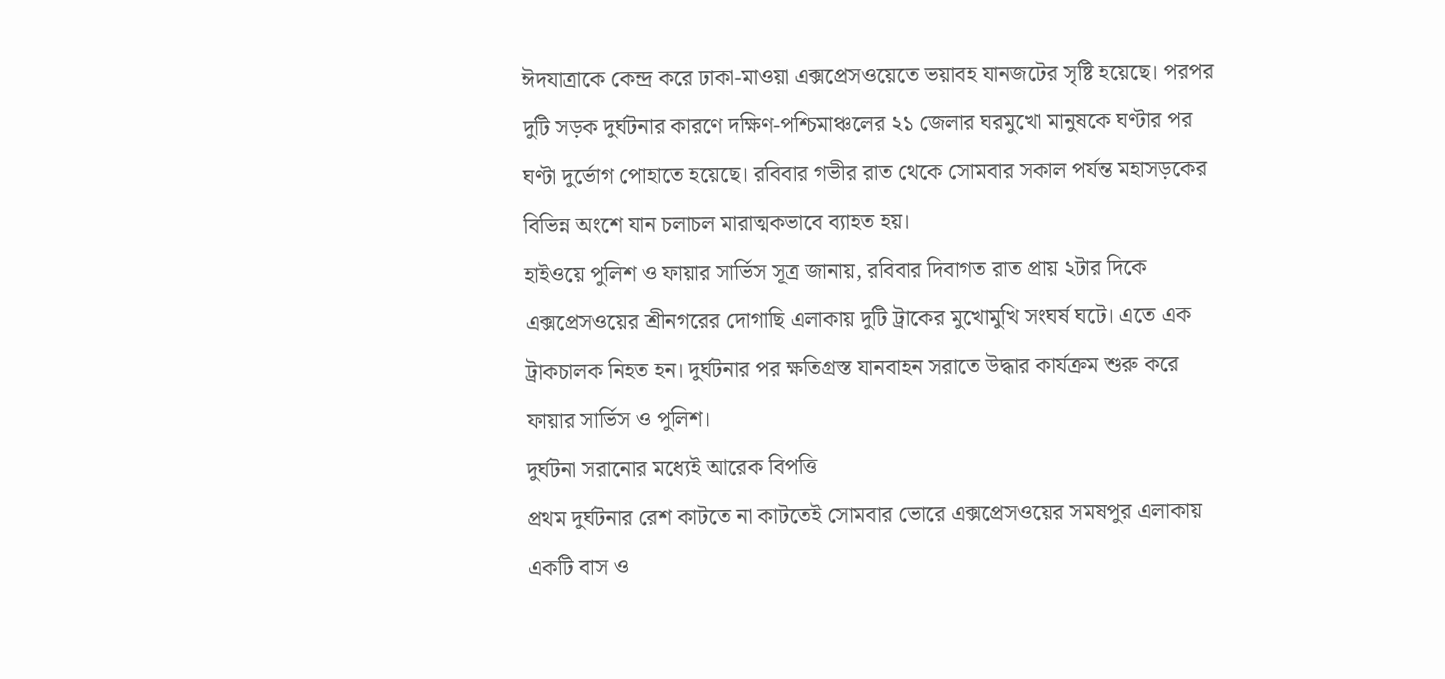ঈদযাত্রাকে কেন্দ্র করে ঢাকা-মাওয়া এক্সপ্রেসওয়েতে ভয়াবহ যানজটের সৃষ্টি হয়েছে। পরপর দুটি সড়ক দুর্ঘটনার কারণে দক্ষিণ-পশ্চিমাঞ্চলের ২১ জেলার ঘরমুখো মানুষকে ঘণ্টার পর ঘণ্টা দুর্ভোগ পোহাতে হয়েছে। রবিবার গভীর রাত থেকে সোমবার সকাল পর্যন্ত মহাসড়কের বিভিন্ন অংশে যান চলাচল মারাত্মকভাবে ব্যাহত হয়।
হাইওয়ে পুলিশ ও ফায়ার সার্ভিস সূত্র জানায়, রবিবার দিবাগত রাত প্রায় ২টার দিকে এক্সপ্রেসওয়ের শ্রীনগরের দোগাছি এলাকায় দুটি ট্রাকের মুখোমুখি সংঘর্ষ ঘটে। এতে এক ট্রাকচালক নিহত হন। দুর্ঘটনার পর ক্ষতিগ্রস্ত যানবাহন সরাতে উদ্ধার কার্যক্রম শুরু করে ফায়ার সার্ভিস ও পুলিশ।
দুর্ঘটনা সরানোর মধ্যেই আরেক বিপত্তি
প্রথম দুর্ঘটনার রেশ কাটতে না কাটতেই সোমবার ভোরে এক্সপ্রেসওয়ের সমষপুর এলাকায় একটি বাস ও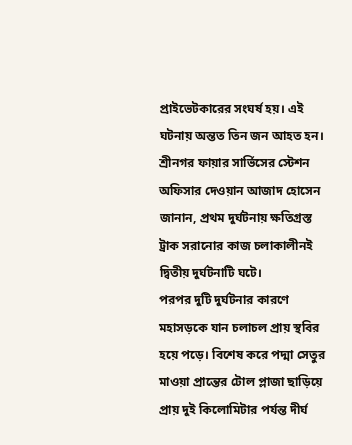প্রাইভেটকারের সংঘর্ষ হয়। এই ঘটনায় অন্তত তিন জন আহত হন। শ্রীনগর ফায়ার সার্ভিসের স্টেশন অফিসার দেওয়ান আজাদ হোসেন জানান, প্রথম দুর্ঘটনায় ক্ষতিগ্রস্ত ট্রাক সরানোর কাজ চলাকালীনই দ্বিতীয় দুর্ঘটনাটি ঘটে।
পরপর দুটি দুর্ঘটনার কারণে মহাসড়কে যান চলাচল প্রায় স্থবির হয়ে পড়ে। বিশেষ করে পদ্মা সেতুর মাওয়া প্রান্তের টোল প্লাজা ছাড়িয়ে প্রায় দুই কিলোমিটার পর্যন্ত দীর্ঘ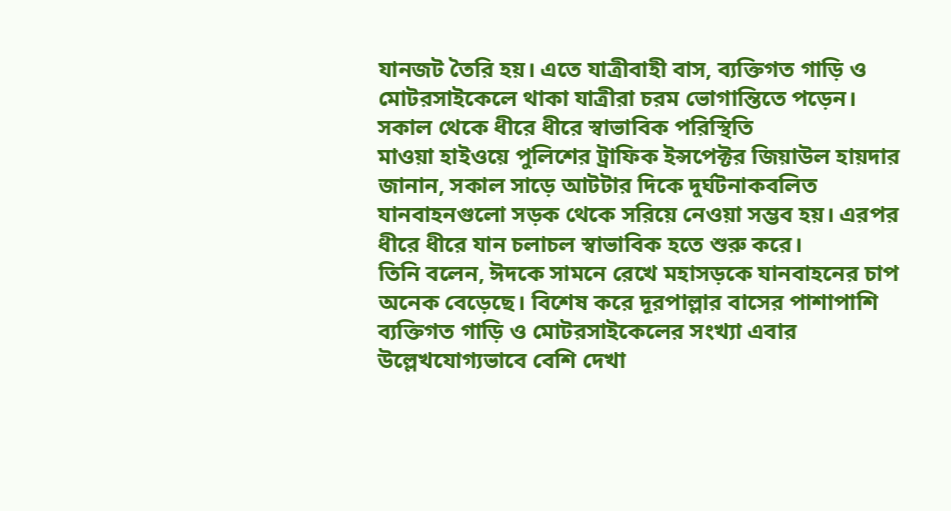যানজট তৈরি হয়। এতে যাত্রীবাহী বাস, ব্যক্তিগত গাড়ি ও মোটরসাইকেলে থাকা যাত্রীরা চরম ভোগান্তিতে পড়েন।
সকাল থেকে ধীরে ধীরে স্বাভাবিক পরিস্থিতি
মাওয়া হাইওয়ে পুলিশের ট্রাফিক ইন্সপেক্টর জিয়াউল হায়দার জানান, সকাল সাড়ে আটটার দিকে দুর্ঘটনাকবলিত যানবাহনগুলো সড়ক থেকে সরিয়ে নেওয়া সম্ভব হয়। এরপর ধীরে ধীরে যান চলাচল স্বাভাবিক হতে শুরু করে।
তিনি বলেন, ঈদকে সামনে রেখে মহাসড়কে যানবাহনের চাপ অনেক বেড়েছে। বিশেষ করে দূরপাল্লার বাসের পাশাপাশি ব্যক্তিগত গাড়ি ও মোটরসাইকেলের সংখ্যা এবার উল্লেখযোগ্যভাবে বেশি দেখা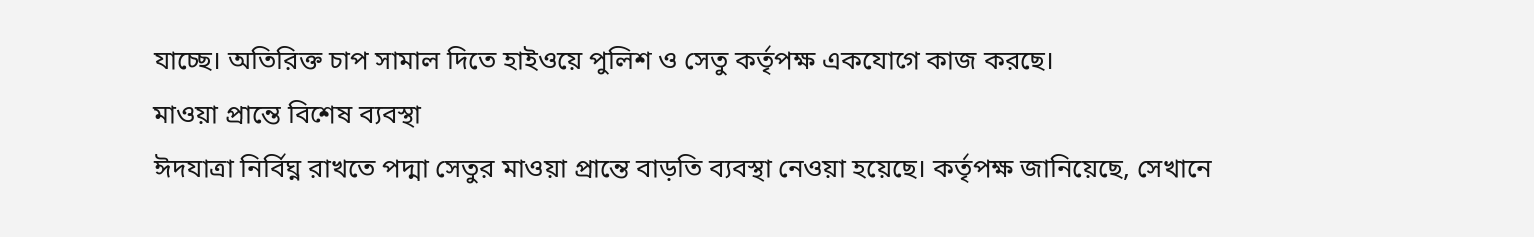যাচ্ছে। অতিরিক্ত চাপ সামাল দিতে হাইওয়ে পুলিশ ও সেতু কর্তৃপক্ষ একযোগে কাজ করছে।
মাওয়া প্রান্তে বিশেষ ব্যবস্থা
ঈদযাত্রা নির্বিঘ্ন রাখতে পদ্মা সেতুর মাওয়া প্রান্তে বাড়তি ব্যবস্থা নেওয়া হয়েছে। কর্তৃপক্ষ জানিয়েছে, সেখানে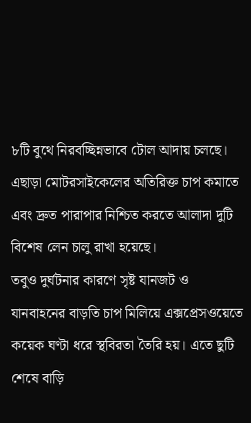৮টি বুথে নিরবচ্ছিন্নভাবে টোল আদায় চলছে। এছাড়া মোটরসাইকেলের অতিরিক্ত চাপ কমাতে এবং দ্রুত পারাপার নিশ্চিত করতে আলাদা দুটি বিশেষ লেন চালু রাখা হয়েছে।
তবুও দুর্ঘটনার কারণে সৃষ্ট যানজট ও যানবাহনের বাড়তি চাপ মিলিয়ে এক্সপ্রেসওয়েতে কয়েক ঘণ্টা ধরে স্থবিরতা তৈরি হয়। এতে ছুটি শেষে বাড়ি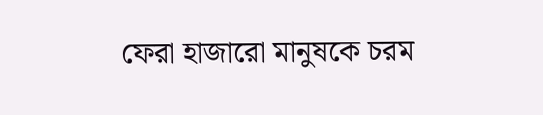ফেরা হাজারো মানুষকে চরম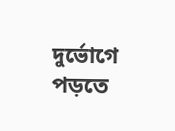দুর্ভোগে পড়তে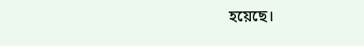হয়েছে।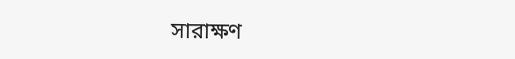সারাক্ষণ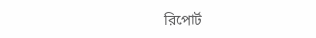রিপোর্ট